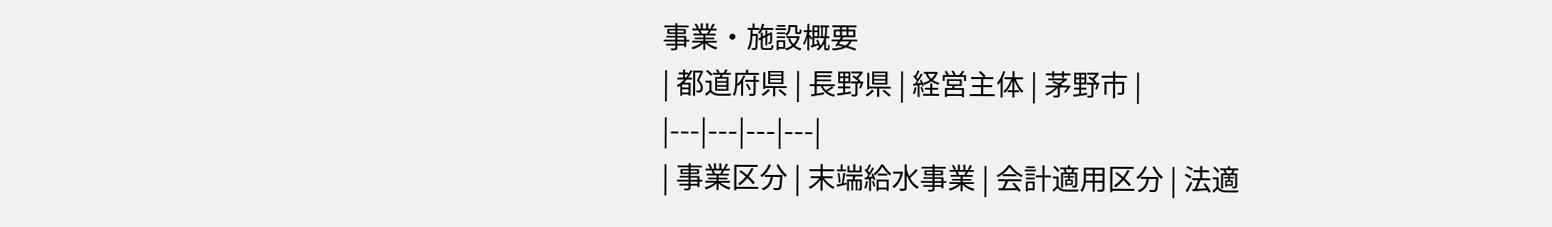事業・施設概要
| 都道府県 | 長野県 | 経営主体 | 茅野市 |
|---|---|---|---|
| 事業区分 | 末端給水事業 | 会計適用区分 | 法適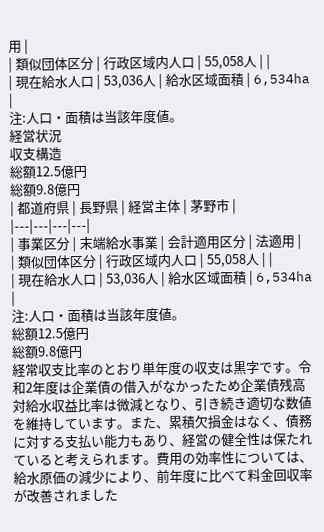用 |
| 類似団体区分 | 行政区域内人口 | 55,058人 | |
| 現在給水人口 | 53,036人 | 給水区域面積 | 6,534ha |
注:人口・面積は当該年度値。
経営状況
収支構造
総額12.5億円
総額9.8億円
| 都道府県 | 長野県 | 経営主体 | 茅野市 |
|---|---|---|---|
| 事業区分 | 末端給水事業 | 会計適用区分 | 法適用 |
| 類似団体区分 | 行政区域内人口 | 55,058人 | |
| 現在給水人口 | 53,036人 | 給水区域面積 | 6,534ha |
注:人口・面積は当該年度値。
総額12.5億円
総額9.8億円
経常収支比率のとおり単年度の収支は黒字です。令和2年度は企業債の借入がなかったため企業債残高対給水収益比率は微減となり、引き続き適切な数値を維持しています。また、累積欠損金はなく、債務に対する支払い能力もあり、経営の健全性は保たれていると考えられます。費用の効率性については、給水原価の減少により、前年度に比べて料金回収率が改善されました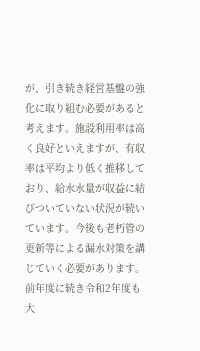が、引き続き経営基盤の強化に取り組む必要があると考えます。施設利用率は高く良好といえますが、有収率は平均より低く推移しており、給水水量が収益に結びついていない状況が続いています。今後も老朽管の更新等による漏水対策を講じていく必要があります。
前年度に続き令和2年度も大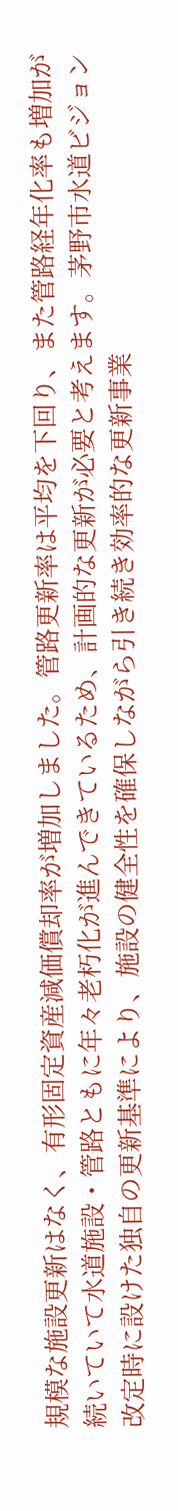規模な施設更新はなく、有形固定資産減価償却率が増加しました。管路更新率は平均を下回り、また管路経年化率も増加が続いていて水道施設・管路ともに年々老朽化が進んできているため、計画的な更新が必要と考えます。茅野市水道ビジョン改定時に設けた独自の更新基準により、施設の健全性を確保しながら引き続き効率的な更新事業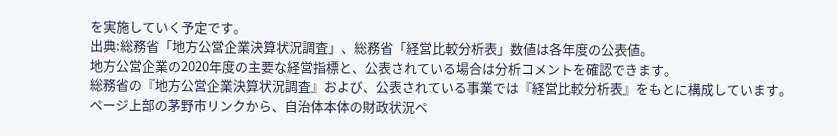を実施していく予定です。
出典:総務省「地方公営企業決算状況調査」、総務省「経営比較分析表」数値は各年度の公表値。
地方公営企業の2020年度の主要な経営指標と、公表されている場合は分析コメントを確認できます。
総務省の『地方公営企業決算状況調査』および、公表されている事業では『経営比較分析表』をもとに構成しています。
ページ上部の茅野市リンクから、自治体本体の財政状況ペ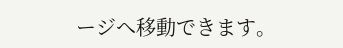ージへ移動できます。